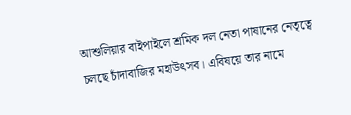আশুলিয়ার বাইপাইলে শ্রমিক দল নেতা পাষানের নেতৃত্বে চলছে চাঁদাবাজির মহাউৎসব। এবিষয়ে তার নামে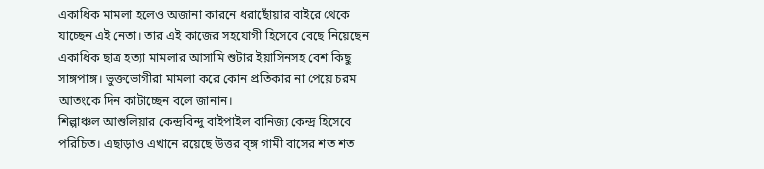একাধিক মামলা হলেও অজানা কারনে ধরাছোঁয়ার বাইরে থেকে যাচ্ছেন এই নেতা। তার এই কাজের সহযোগী হিসেবে বেছে নিয়েছেন একাধিক ছাত্র হত্যা মামলার আসামি শুটার ইয়াসিনসহ বেশ কিছু সাঙ্গপাঙ্গ। ভুক্তভোগীরা মামলা করে কোন প্রতিকার না পেয়ে চরম আতংকে দিন কাটাচ্ছেন বলে জানান।
শিল্পাঞ্চল আশুলিয়ার কেন্দ্রবিন্দু বাইপাইল বানিজ্য কেন্দ্র হিসেবে পরিচিত। এছাড়াও এখানে রয়েছে উত্তর ব্ঙ্গ গামী বাসের শত শত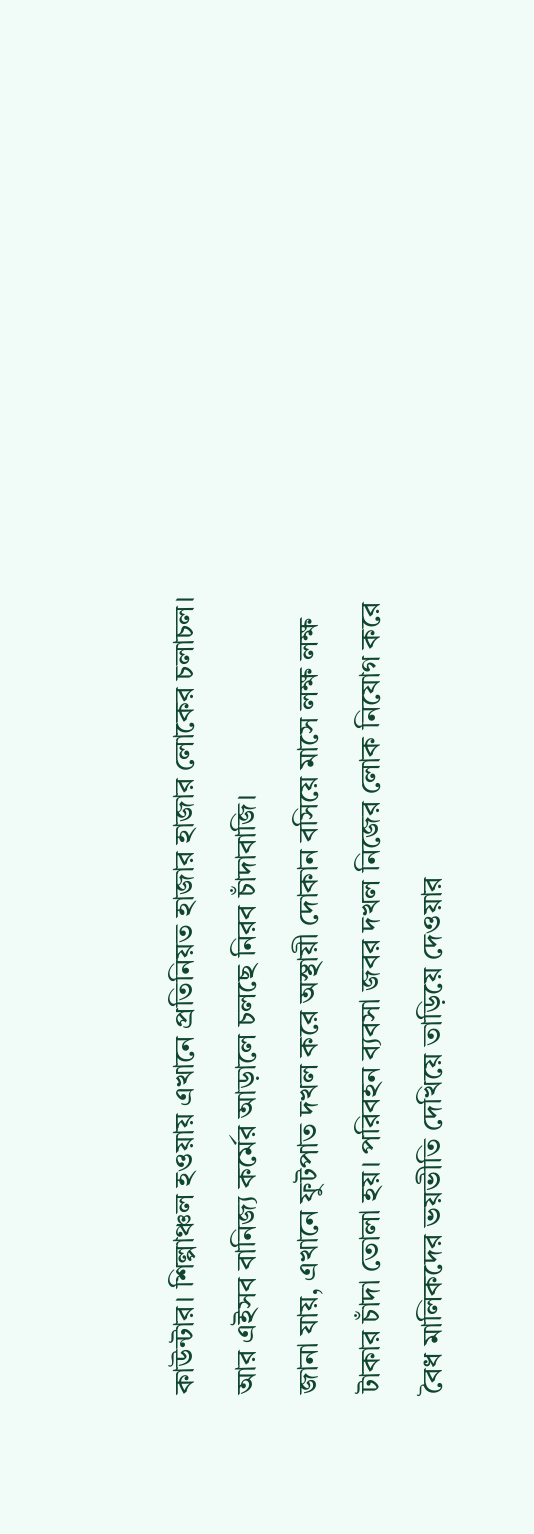কাউন্টার। শিল্পাঞ্চল হওয়ায় এখানে প্রতিনিয়ত হাজার হাজার লোকের চলাচল। আর এইসব বানিজ্য কর্মের আড়ালে চলছে নিরব চাঁদাবাজি।
জানা যায়, এখানে ফুটপাত দখল করে অস্থায়ী দোকান বসিয়ে মাসে লক্ষ লক্ষ টাকার চাঁদা তোলা হয়। পরিবহন ব্যবসা জবর দখল নিজের লোক নিযোগ করে বৈধ মালিকদের ভয়ভীতি দেখিয়ে তাড়িয়ে দেওয়ার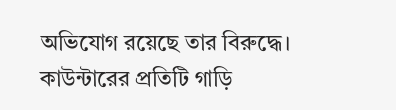অভিযোগ রয়েছে তার বিরুদ্ধে। কাউন্টারের প্রতিটি গাড়ি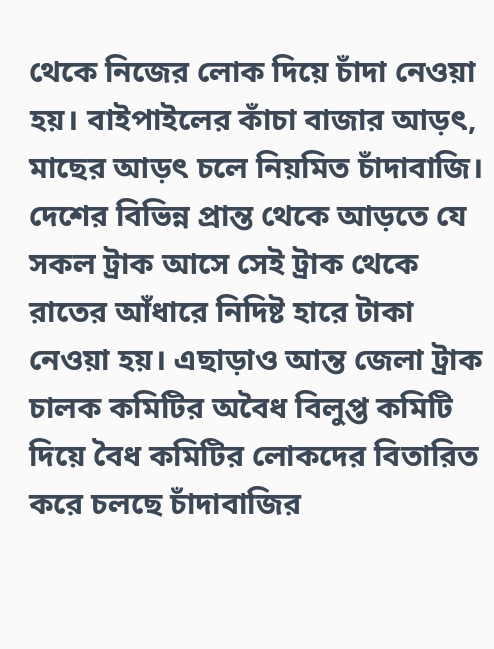থেকে নিজের লোক দিয়ে চাঁদা নেওয়া হয়। বাইপাইলের কাঁচা বাজার আড়ৎ, মাছের আড়ৎ চলে নিয়মিত চাঁদাবাজি। দেশের বিভিন্ন প্রান্ত থেকে আড়তে যে সকল ট্রাক আসে সেই ট্রাক থেকে রাতের আঁধারে নিদিষ্ট হারে টাকা নেওয়া হয়। এছাড়াও আন্ত জেলা ট্রাক চালক কমিটির অবৈধ বিলুপ্ত কমিটি দিয়ে বৈধ কমিটির লোকদের বিতারিত করে চলছে চাঁদাবাজির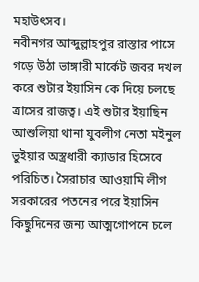মহাউৎসব।
নবীনগর আব্দুল্লাহপুর রাস্তার পাসে গড়ে উঠা ভাঙ্গারী মার্কেট জবর দখল করে শুটার ইয়াসিন কে দিয়ে চলছে ত্রাসের রাজত্ব। এই শুটার ইয়াছিন আশুলিয়া থানা যুবলীগ নেতা মইনুল ভুইয়ার অস্ত্রধারী ক্যাডার হিসেবে পরিচিত। সৈরাচার আওয়ামি লীগ সরকারের পতনের পরে ইয়াসিন কিছুদিনের জন্য আত্মগোপনে চলে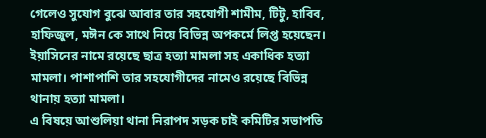গেলেও সুযোগ বুঝে আবার তার সহযোগী শামীম, টিটু, হাবিব, হাফিজুল, মঈন কে সাথে নিয়ে বিভিন্ন অপকর্মে লিপ্ত হয়েছেন। ইয়াসিনের নামে রয়েছে ছাত্র হত্যা মামলা সহ একাধিক হত্যা মামলা। পাশাপাশি তার সহযোগীদের নামেও রয়েছে বিভিন্ন থানায় হত্যা মামলা।
এ বিষয়ে আশুলিয়া থানা নিরাপদ সড়ক চাই কমিটির সভাপতি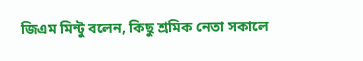জিএম মিন্টু বলেন, কিছু শ্রমিক নেতা সকালে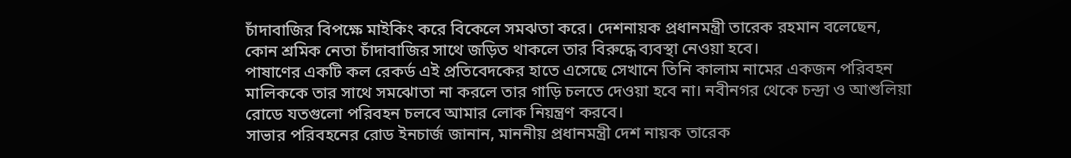চাঁদাবাজির বিপক্ষে মাইকিং করে বিকেলে সমঝতা করে। দেশনায়ক প্রধানমন্ত্রী তারেক রহমান বলেছেন, কোন শ্রমিক নেতা চাঁদাবাজির সাথে জড়িত থাকলে তার বিরুদ্ধে ব্যবস্থা নেওয়া হবে।
পাষাণের একটি কল রেকর্ড এই প্রতিবেদকের হাতে এসেছে সেখানে তিনি কালাম নামের একজন পরিবহন মালিককে তার সাথে সমঝোতা না করলে তার গাড়ি চলতে দেওয়া হবে না। নবীনগর থেকে চন্দ্রা ও আশুলিয়া রোডে যতগুলো পরিবহন চলবে আমার লোক নিয়ন্ত্রণ করবে।
সাভার পরিবহনের রোড ইনচার্জ জানান, মাননীয় প্রধানমন্ত্রী দেশ নায়ক তারেক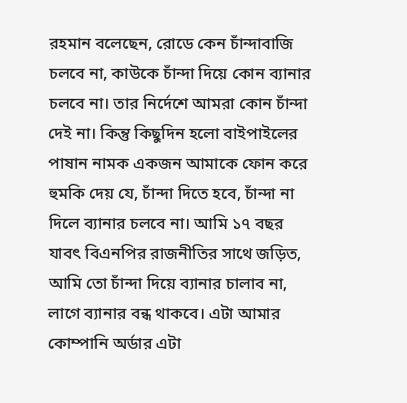রহমান বলেছেন, রোডে কেন চাঁন্দাবাজি চলবে না, কাউকে চাঁন্দা দিয়ে কোন ব্যানার চলবে না। তার নির্দেশে আমরা কোন চাঁন্দা দেই না। কিন্তু কিছুদিন হলো বাইপাইলের পাষান নামক একজন আমাকে ফোন করে হুমকি দেয় যে, চাঁন্দা দিতে হবে, চাঁন্দা না দিলে ব্যানার চলবে না। আমি ১৭ বছর যাবৎ বিএনপির রাজনীতির সাথে জড়িত, আমি তো চাঁন্দা দিয়ে ব্যানার চালাব না, লাগে ব্যানার বন্ধ থাকবে। এটা আমার কোম্পানি অর্ডার এটা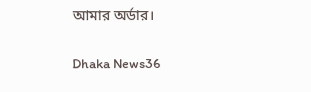আমার অর্ডার।

Dhaka News36